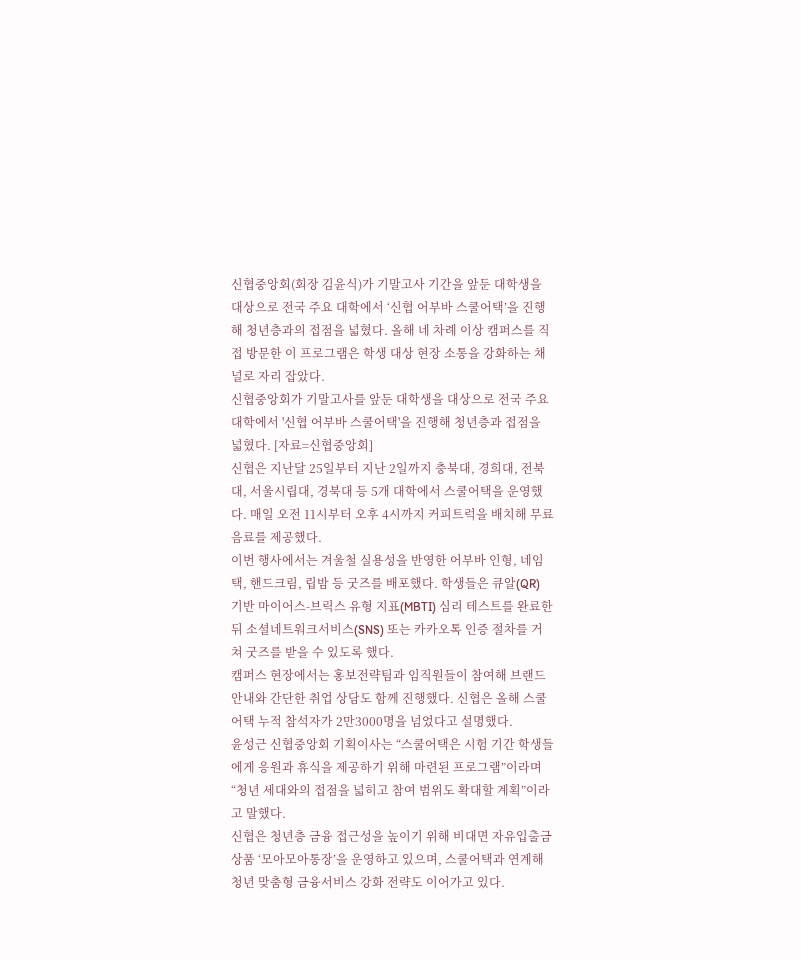신협중앙회(회장 김윤식)가 기말고사 기간을 앞둔 대학생을 대상으로 전국 주요 대학에서 ‘신협 어부바 스쿨어택’을 진행해 청년층과의 접점을 넓혔다. 올해 네 차례 이상 캠퍼스를 직접 방문한 이 프로그램은 학생 대상 현장 소통을 강화하는 채널로 자리 잡았다.
신협중앙회가 기말고사를 앞둔 대학생을 대상으로 전국 주요 대학에서 '신협 어부바 스쿨어택'을 진행해 청년층과 접점을 넓혔다. [자료=신협중앙회]
신협은 지난달 25일부터 지난 2일까지 충북대, 경희대, 전북대, 서울시립대, 경북대 등 5개 대학에서 스쿨어택을 운영했다. 매일 오전 11시부터 오후 4시까지 커피트럭을 배치해 무료 음료를 제공했다.
이번 행사에서는 겨울철 실용성을 반영한 어부바 인형, 네임택, 핸드크림, 립밤 등 굿즈를 배포했다. 학생들은 큐알(QR) 기반 마이어스-브릭스 유형 지표(MBTI) 심리 테스트를 완료한 뒤 소셜네트워크서비스(SNS) 또는 카카오톡 인증 절차를 거쳐 굿즈를 받을 수 있도록 했다.
캠퍼스 현장에서는 홍보전략팀과 임직원들이 참여해 브랜드 안내와 간단한 취업 상담도 함께 진행했다. 신협은 올해 스쿨어택 누적 참석자가 2만3000명을 넘었다고 설명했다.
윤성근 신협중앙회 기획이사는 “스쿨어택은 시험 기간 학생들에게 응원과 휴식을 제공하기 위해 마련된 프로그램”이라며 “청년 세대와의 접점을 넓히고 참여 범위도 확대할 계획”이라고 말했다.
신협은 청년층 금융 접근성을 높이기 위해 비대면 자유입출금 상품 ‘모아모아통장’을 운영하고 있으며, 스쿨어택과 연계해 청년 맞춤형 금융서비스 강화 전략도 이어가고 있다.